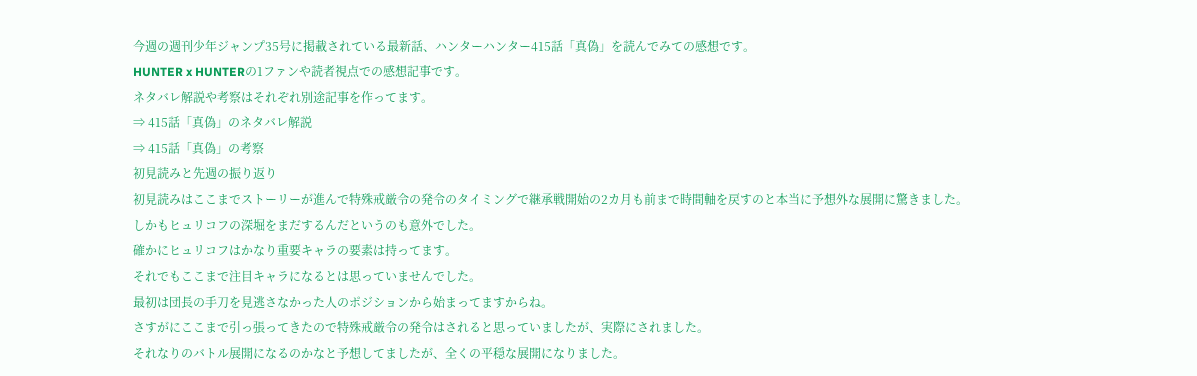今週の週刊少年ジャンプ35号に掲載されている最新話、ハンターハンター415話「真偽」を読んでみての感想です。
HUNTER x HUNTERの1ファンや読者視点での感想記事です。
ネタバレ解説や考察はそれぞれ別途記事を作ってます。
⇒ 415話「真偽」のネタバレ解説
⇒ 415話「真偽」の考察
初見読みと先週の振り返り
初見読みはここまでストーリーが進んで特殊戒厳令の発令のタイミングで継承戦開始の2カ月も前まで時間軸を戻すのと本当に予想外な展開に驚きました。
しかもヒュリコフの深堀をまだするんだというのも意外でした。
確かにヒュリコフはかなり重要キャラの要素は持ってます。
それでもここまで注目キャラになるとは思っていませんでした。
最初は団長の手刀を見逃さなかった人のポジションから始まってますからね。
さすがにここまで引っ張ってきたので特殊戒厳令の発令はされると思っていましたが、実際にされました。
それなりのバトル展開になるのかなと予想してましたが、全くの平穏な展開になりました。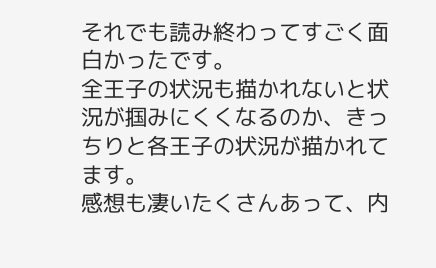それでも読み終わってすごく面白かったです。
全王子の状況も描かれないと状況が掴みにくくなるのか、きっちりと各王子の状況が描かれてます。
感想も凄いたくさんあって、内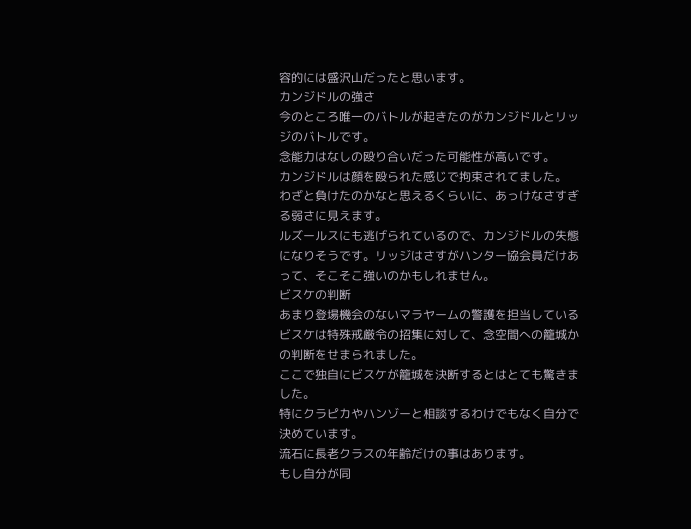容的には盛沢山だったと思います。
カンジドルの強さ
今のところ唯一のバトルが起きたのがカンジドルとリッジのバトルです。
念能力はなしの殴り合いだった可能性が高いです。
カンジドルは顔を殴られた感じで拘束されてました。
わざと負けたのかなと思えるくらいに、あっけなさすぎる弱さに見えます。
ルズールスにも逃げられているので、カンジドルの失態になりそうです。リッジはさすがハンター協会員だけあって、そこそこ強いのかもしれません。
ビスケの判断
あまり登場機会のないマラヤームの警護を担当しているビスケは特殊戒厳令の招集に対して、念空間への籠城かの判断をせまられました。
ここで独自にビスケが籠城を決断するとはとても驚きました。
特にクラピカやハンゾーと相談するわけでもなく自分で決めています。
流石に長老クラスの年齢だけの事はあります。
もし自分が同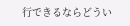行できるならどうい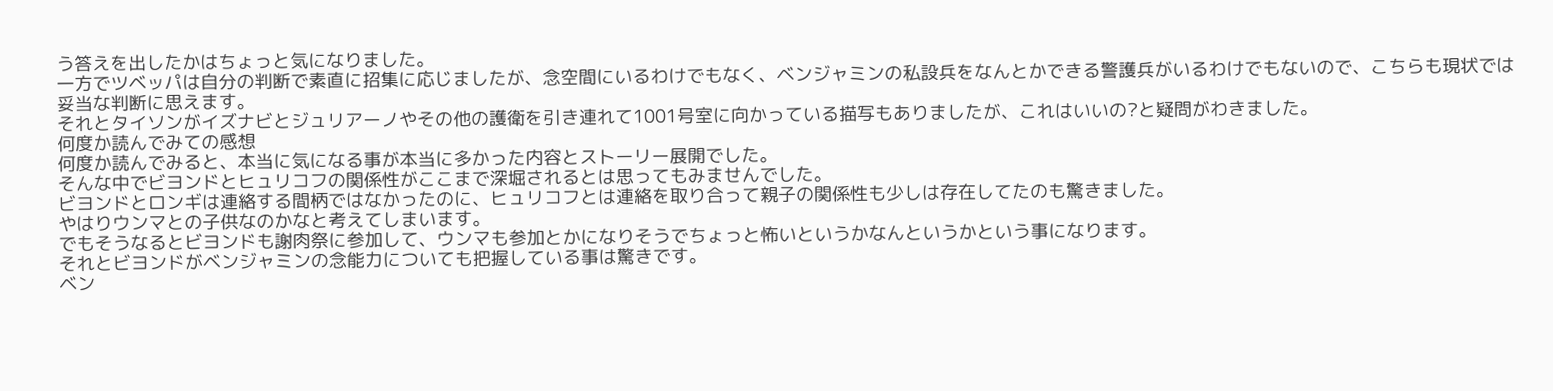う答えを出したかはちょっと気になりました。
一方でツベッパは自分の判断で素直に招集に応じましたが、念空間にいるわけでもなく、ベンジャミンの私設兵をなんとかできる警護兵がいるわけでもないので、こちらも現状では妥当な判断に思えます。
それとタイソンがイズナビとジュリアーノやその他の護衛を引き連れて1001号室に向かっている描写もありましたが、これはいいの?と疑問がわきました。
何度か読んでみての感想
何度か読んでみると、本当に気になる事が本当に多かった内容とストーリー展開でした。
そんな中でビヨンドとヒュリコフの関係性がここまで深堀されるとは思ってもみませんでした。
ビヨンドとロンギは連絡する間柄ではなかったのに、ヒュリコフとは連絡を取り合って親子の関係性も少しは存在してたのも驚きました。
やはりウンマとの子供なのかなと考えてしまいます。
でもそうなるとビヨンドも謝肉祭に参加して、ウンマも参加とかになりそうでちょっと怖いというかなんというかという事になります。
それとビヨンドがベンジャミンの念能力についても把握している事は驚きです。
ベン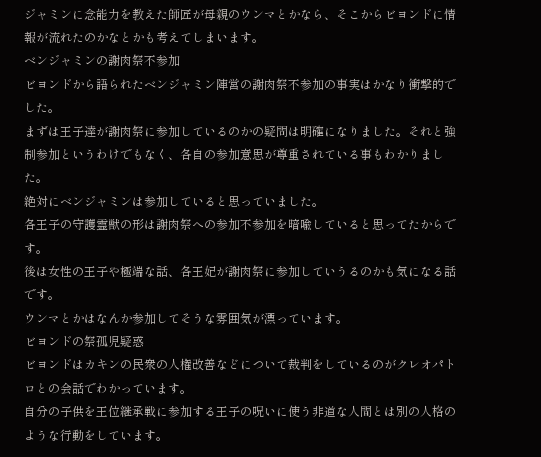ジャミンに念能力を教えた師匠が母親のウンマとかなら、そこからビヨンドに情報が流れたのかなとかも考えてしまいます。
ベンジャミンの謝肉祭不参加
ビヨンドから語られたベンジャミン陣営の謝肉祭不参加の事実はかなり衝撃的でした。
まずは王子達が謝肉祭に参加しているのかの疑問は明確になりました。それと強制参加というわけでもなく、各自の参加意思が尊重されている事もわかりました。
絶対にベンジャミンは参加していると思っていました。
各王子の守護霊獣の形は謝肉祭への参加不参加を暗喩していると思ってたからです。
後は女性の王子や極端な話、各王妃が謝肉祭に参加していうるのかも気になる話です。
ウンマとかはなんか参加してそうな雰囲気が漂っています。
ビヨンドの祭孤児疑惑
ビヨンドはカキンの民衆の人権改善などについて裁判をしているのがクレオパトロとの会話でわかっています。
自分の子供を王位継承戦に参加する王子の呪いに使う非道な人間とは別の人格のような行動をしています。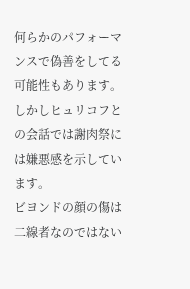何らかのパフォーマンスで偽善をしてる可能性もあります。
しかしヒュリコフとの会話では謝肉祭には嫌悪感を示しています。
ビヨンドの顔の傷は二線者なのではない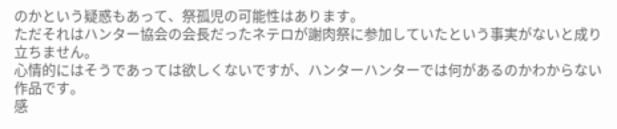のかという疑惑もあって、祭孤児の可能性はあります。
ただそれはハンター協会の会長だったネテロが謝肉祭に参加していたという事実がないと成り立ちません。
心情的にはそうであっては欲しくないですが、ハンターハンターでは何があるのかわからない作品です。
感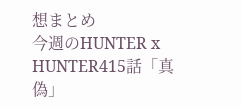想まとめ
今週のHUNTER x HUNTER415話「真偽」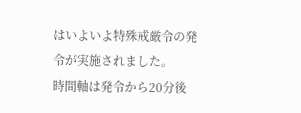はいよいよ特殊戒厳令の発令が実施されました。
時間軸は発令から20分後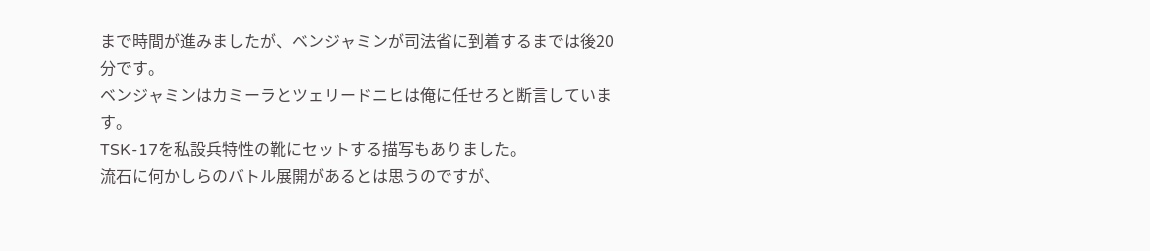まで時間が進みましたが、ベンジャミンが司法省に到着するまでは後20分です。
ベンジャミンはカミーラとツェリードニヒは俺に任せろと断言しています。
TSK-17を私設兵特性の靴にセットする描写もありました。
流石に何かしらのバトル展開があるとは思うのですが、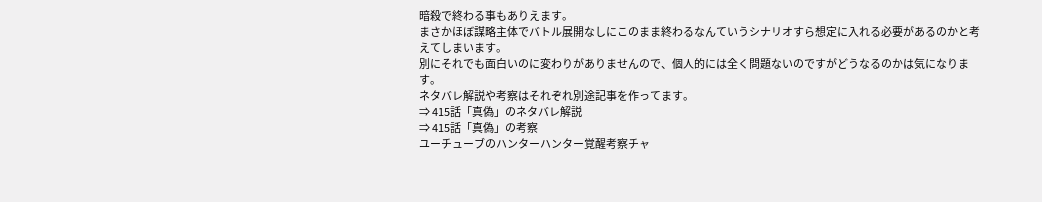暗殺で終わる事もありえます。
まさかほぼ謀略主体でバトル展開なしにこのまま終わるなんていうシナリオすら想定に入れる必要があるのかと考えてしまいます。
別にそれでも面白いのに変わりがありませんので、個人的には全く問題ないのですがどうなるのかは気になります。
ネタバレ解説や考察はそれぞれ別途記事を作ってます。
⇒ 415話「真偽」のネタバレ解説
⇒ 415話「真偽」の考察
ユーチューブのハンターハンター覚醒考察チャ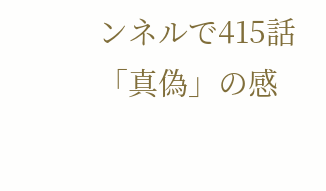ンネルで415話「真偽」の感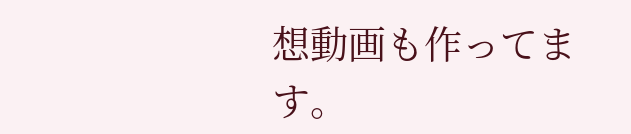想動画も作ってます。